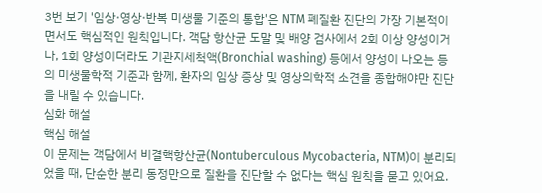3번 보기 '임상·영상·반복 미생물 기준의 통합'은 NTM 폐질환 진단의 가장 기본적이면서도 핵심적인 원칙입니다. 객담 항산균 도말 및 배양 검사에서 2회 이상 양성이거나, 1회 양성이더라도 기관지세척액(Bronchial washing) 등에서 양성이 나오는 등의 미생물학적 기준과 함께, 환자의 임상 증상 및 영상의학적 소견을 종합해야만 진단을 내릴 수 있습니다.
심화 해설
핵심 해설
이 문제는 객담에서 비결핵항산균(Nontuberculous Mycobacteria, NTM)이 분리되었을 때, 단순한 분리 동정만으로 질환을 진단할 수 없다는 핵심 원칙을 묻고 있어요.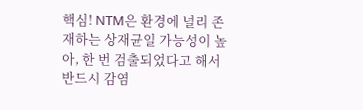핵심! NTM은 환경에 널리 존재하는 상재균일 가능성이 높아, 한 번 검출되었다고 해서 반드시 감염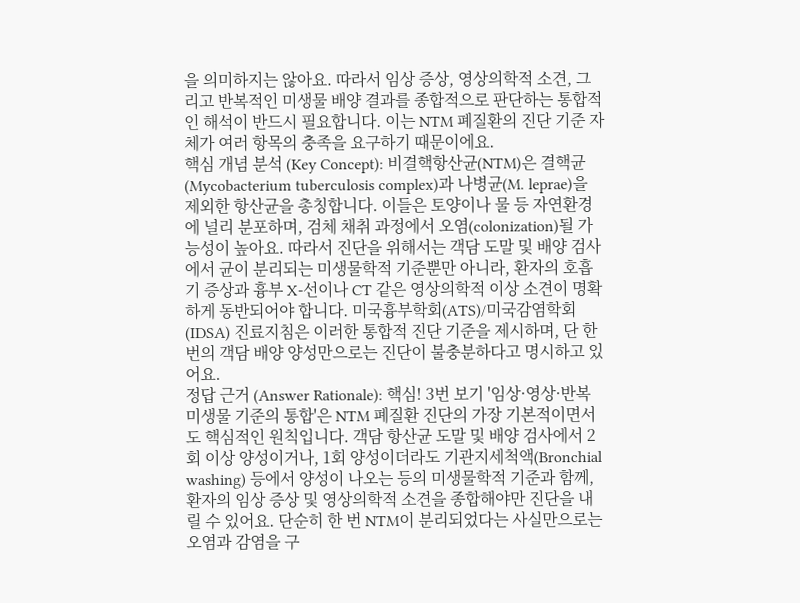을 의미하지는 않아요. 따라서 임상 증상, 영상의학적 소견, 그리고 반복적인 미생물 배양 결과를 종합적으로 판단하는 통합적인 해석이 반드시 필요합니다. 이는 NTM 폐질환의 진단 기준 자체가 여러 항목의 충족을 요구하기 때문이에요.
핵심 개념 분석 (Key Concept): 비결핵항산균(NTM)은 결핵균(Mycobacterium tuberculosis complex)과 나병균(M. leprae)을 제외한 항산균을 총칭합니다. 이들은 토양이나 물 등 자연환경에 널리 분포하며, 검체 채취 과정에서 오염(colonization)될 가능성이 높아요. 따라서 진단을 위해서는 객담 도말 및 배양 검사에서 균이 분리되는 미생물학적 기준뿐만 아니라, 환자의 호흡기 증상과 흉부 X-선이나 CT 같은 영상의학적 이상 소견이 명확하게 동반되어야 합니다. 미국흉부학회(ATS)/미국감염학회(IDSA) 진료지침은 이러한 통합적 진단 기준을 제시하며, 단 한 번의 객담 배양 양성만으로는 진단이 불충분하다고 명시하고 있어요.
정답 근거 (Answer Rationale): 핵심! 3번 보기 '임상·영상·반복 미생물 기준의 통합'은 NTM 폐질환 진단의 가장 기본적이면서도 핵심적인 원칙입니다. 객담 항산균 도말 및 배양 검사에서 2회 이상 양성이거나, 1회 양성이더라도 기관지세척액(Bronchial washing) 등에서 양성이 나오는 등의 미생물학적 기준과 함께, 환자의 임상 증상 및 영상의학적 소견을 종합해야만 진단을 내릴 수 있어요. 단순히 한 번 NTM이 분리되었다는 사실만으로는 오염과 감염을 구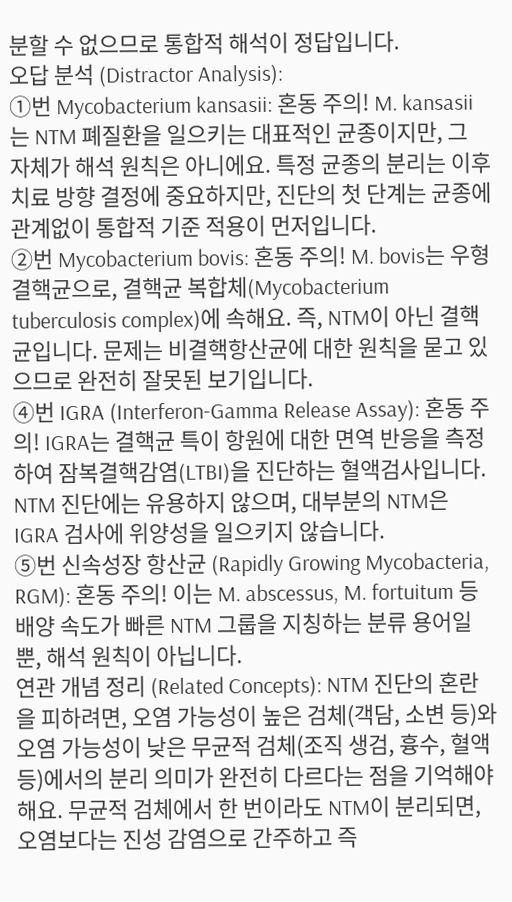분할 수 없으므로 통합적 해석이 정답입니다.
오답 분석 (Distractor Analysis):
①번 Mycobacterium kansasii: 혼동 주의! M. kansasii는 NTM 폐질환을 일으키는 대표적인 균종이지만, 그 자체가 해석 원칙은 아니에요. 특정 균종의 분리는 이후 치료 방향 결정에 중요하지만, 진단의 첫 단계는 균종에 관계없이 통합적 기준 적용이 먼저입니다.
②번 Mycobacterium bovis: 혼동 주의! M. bovis는 우형결핵균으로, 결핵균 복합체(Mycobacterium tuberculosis complex)에 속해요. 즉, NTM이 아닌 결핵균입니다. 문제는 비결핵항산균에 대한 원칙을 묻고 있으므로 완전히 잘못된 보기입니다.
④번 IGRA (Interferon-Gamma Release Assay): 혼동 주의! IGRA는 결핵균 특이 항원에 대한 면역 반응을 측정하여 잠복결핵감염(LTBI)을 진단하는 혈액검사입니다. NTM 진단에는 유용하지 않으며, 대부분의 NTM은 IGRA 검사에 위양성을 일으키지 않습니다.
⑤번 신속성장 항산균 (Rapidly Growing Mycobacteria, RGM): 혼동 주의! 이는 M. abscessus, M. fortuitum 등 배양 속도가 빠른 NTM 그룹을 지칭하는 분류 용어일 뿐, 해석 원칙이 아닙니다.
연관 개념 정리 (Related Concepts): NTM 진단의 혼란을 피하려면, 오염 가능성이 높은 검체(객담, 소변 등)와 오염 가능성이 낮은 무균적 검체(조직 생검, 흉수, 혈액 등)에서의 분리 의미가 완전히 다르다는 점을 기억해야 해요. 무균적 검체에서 한 번이라도 NTM이 분리되면, 오염보다는 진성 감염으로 간주하고 즉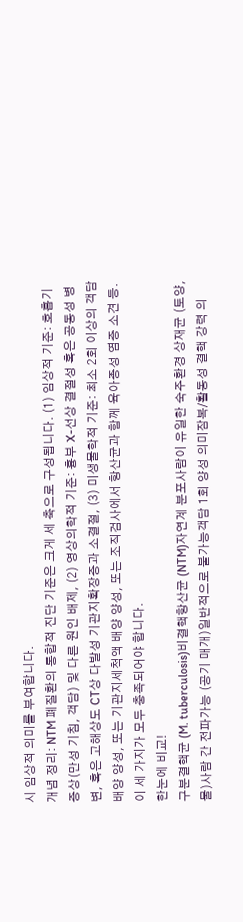시 임상적 의미를 부여합니다.
개념 정리: NTM 폐질환의 통합적 진단 기준은 크게 세 축으로 구성됩니다. (1) 임상적 기준: 호흡기 증상(만성 기침, 객담) 및 다른 원인 배제, (2) 영상의학적 기준: 흉부 X-선상 결절성 혹은 공동성 병변, 혹은 고해상도 CT상 다발성 기관지확장증과 소결절, (3) 미생물학적 기준: 최소 2회 이상의 객담 배양 양성, 또는 기관지세척액 배양 양성, 또는 조직검사에서 항산균과 함께 육아종성 염증 소견 등. 이 세 가지가 모두 충족되어야 합니다.
한눈에 비교!
구분결핵균 (M. tuberculosis)비결핵항산균 (NTM)자연계 분포사람이 유일한 숙주환경 상재균 (토양, 물)사람 간 전파가능 (공기 매개)일반적으로 불가능객담 1회 양성 의미잠복/활동성 결핵 강력 의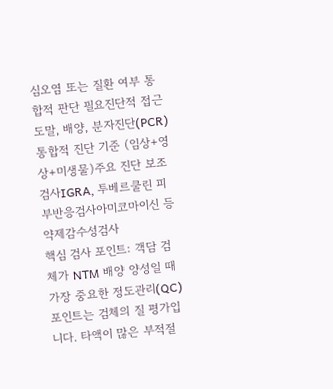심오염 또는 질환 여부 통합적 판단 필요진단적 접근도말, 배양, 분자진단(PCR)통합적 진단 기준 (임상+영상+미생물)주요 진단 보조 검사IGRA, 투베르쿨린 피부반응검사아미코마이신 등 약제감수성검사
핵심 검사 포인트: 객담 검체가 NTM 배양 양성일 때 가장 중요한 정도관리(QC) 포인트는 검체의 질 평가입니다. 타액이 많은 부적절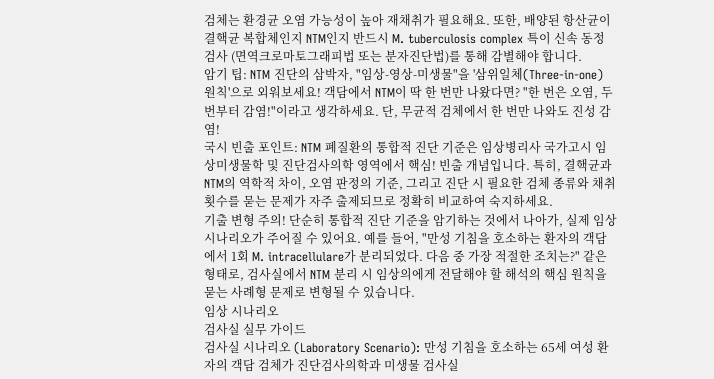검체는 환경균 오염 가능성이 높아 재채취가 필요해요. 또한, 배양된 항산균이 결핵균 복합체인지 NTM인지 반드시 M. tuberculosis complex 특이 신속 동정 검사 (면역크로마토그래피법 또는 분자진단법)를 통해 감별해야 합니다.
암기 팁: NTM 진단의 삼박자, "임상-영상-미생물"을 '삼위일체(Three-in-one) 원칙'으로 외워보세요! 객담에서 NTM이 딱 한 번만 나왔다면? "한 번은 오염, 두 번부터 감염!"이라고 생각하세요. 단, 무균적 검체에서 한 번만 나와도 진성 감염!
국시 빈출 포인트: NTM 폐질환의 통합적 진단 기준은 임상병리사 국가고시 임상미생물학 및 진단검사의학 영역에서 핵심! 빈출 개념입니다. 특히, 결핵균과 NTM의 역학적 차이, 오염 판정의 기준, 그리고 진단 시 필요한 검체 종류와 채취 횟수를 묻는 문제가 자주 출제되므로 정확히 비교하여 숙지하세요.
기출 변형 주의! 단순히 통합적 진단 기준을 암기하는 것에서 나아가, 실제 임상 시나리오가 주어질 수 있어요. 예를 들어, "만성 기침을 호소하는 환자의 객담에서 1회 M. intracellulare가 분리되었다. 다음 중 가장 적절한 조치는?" 같은 형태로, 검사실에서 NTM 분리 시 임상의에게 전달해야 할 해석의 핵심 원칙을 묻는 사례형 문제로 변형될 수 있습니다.
임상 시나리오
검사실 실무 가이드
검사실 시나리오 (Laboratory Scenario): 만성 기침을 호소하는 65세 여성 환자의 객담 검체가 진단검사의학과 미생물 검사실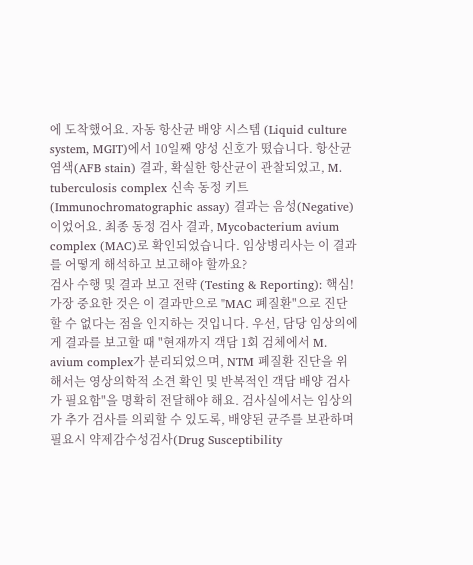에 도착했어요. 자동 항산균 배양 시스템 (Liquid culture system, MGIT)에서 10일째 양성 신호가 떴습니다. 항산균 염색(AFB stain) 결과, 확실한 항산균이 관찰되었고, M. tuberculosis complex 신속 동정 키트(Immunochromatographic assay) 결과는 음성(Negative)이었어요. 최종 동정 검사 결과, Mycobacterium avium complex (MAC)로 확인되었습니다. 임상병리사는 이 결과를 어떻게 해석하고 보고해야 할까요?
검사 수행 및 결과 보고 전략 (Testing & Reporting): 핵심! 가장 중요한 것은 이 결과만으로 "MAC 폐질환"으로 진단할 수 없다는 점을 인지하는 것입니다. 우선, 담당 임상의에게 결과를 보고할 때 "현재까지 객담 1회 검체에서 M. avium complex가 분리되었으며, NTM 폐질환 진단을 위해서는 영상의학적 소견 확인 및 반복적인 객담 배양 검사가 필요함"을 명확히 전달해야 해요. 검사실에서는 임상의가 추가 검사를 의뢰할 수 있도록, 배양된 균주를 보관하며 필요시 약제감수성검사(Drug Susceptibility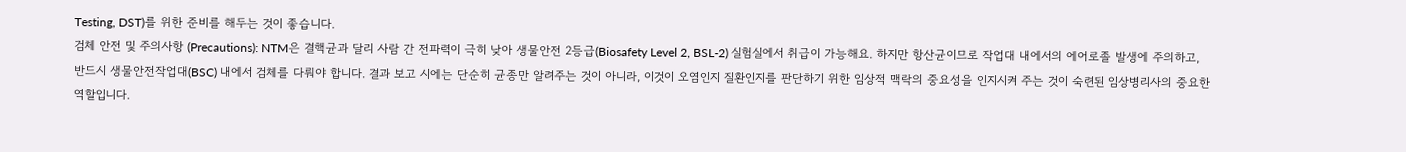Testing, DST)를 위한 준비를 해두는 것이 좋습니다.
검체 안전 및 주의사항 (Precautions): NTM은 결핵균과 달리 사람 간 전파력이 극히 낮아 생물안전 2등급(Biosafety Level 2, BSL-2) 실험실에서 취급이 가능해요. 하지만 항산균이므로 작업대 내에서의 에어로졸 발생에 주의하고, 반드시 생물안전작업대(BSC) 내에서 검체를 다뤄야 합니다. 결과 보고 시에는 단순히 균종만 알려주는 것이 아니라, 이것이 오염인지 질환인지를 판단하기 위한 임상적 맥락의 중요성을 인지시켜 주는 것이 숙련된 임상병리사의 중요한 역할입니다.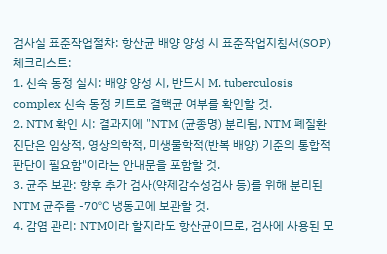검사실 표준작업절차: 항산균 배양 양성 시 표준작업지침서(SOP) 체크리스트:
1. 신속 동정 실시: 배양 양성 시, 반드시 M. tuberculosis complex 신속 동정 키트로 결핵균 여부를 확인할 것.
2. NTM 확인 시: 결과지에 "NTM (균종명) 분리됨, NTM 폐질환 진단은 임상적, 영상의학적, 미생물학적(반복 배양) 기준의 통합적 판단이 필요함"이라는 안내문을 포함할 것.
3. 균주 보관: 향후 추가 검사(약제감수성검사 등)를 위해 분리된 NTM 균주를 -70℃ 냉동고에 보관할 것.
4. 감염 관리: NTM이라 할지라도 항산균이므로, 검사에 사용된 모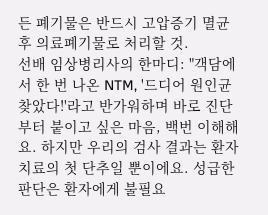든 폐기물은 반드시 고압증기 멸균 후 의료폐기물로 처리할 것.
선배 임상병리사의 한마디: "객담에서 한 번 나온 NTM, '드디어 원인균 찾았다!'라고 반가워하며 바로 진단부터 붙이고 싶은 마음, 백번 이해해요. 하지만 우리의 검사 결과는 환자 치료의 첫 단추일 뿐이에요. 성급한 판단은 환자에게 불필요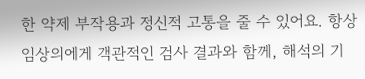한 약제 부작용과 정신적 고통을 줄 수 있어요. 항상 임상의에게 객관적인 검사 결과와 함께, 해석의 기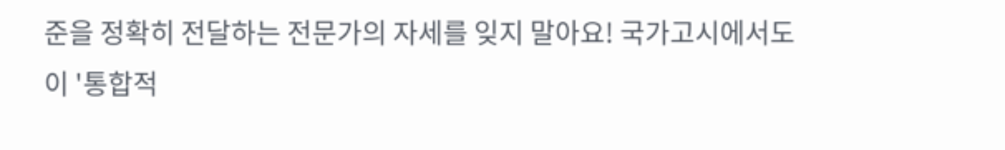준을 정확히 전달하는 전문가의 자세를 잊지 말아요! 국가고시에서도 이 '통합적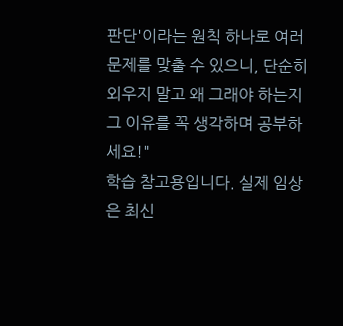판단'이라는 원칙 하나로 여러 문제를 맞출 수 있으니, 단순히 외우지 말고 왜 그래야 하는지 그 이유를 꼭 생각하며 공부하세요!"
학습 참고용입니다. 실제 임상은 최신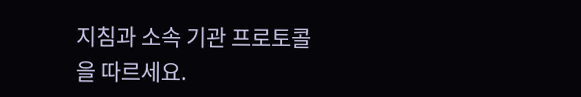지침과 소속 기관 프로토콜을 따르세요.